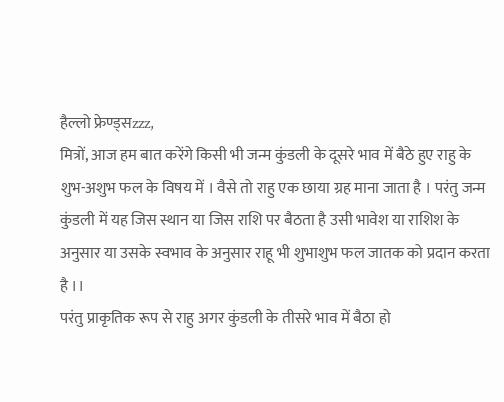हैल्लो फ्रेण्ड्सzzz,
मित्रों, आज हम बात करेंगे किसी भी जन्म कुंडली के दूसरे भाव में बैठे हुए राहु के शुभ-अशुभ फल के विषय में । वैसे तो राहु एक छाया ग्रह माना जाता है । परंतु जन्म कुंडली में यह जिस स्थान या जिस राशि पर बैठता है उसी भावेश या राशिश के अनुसार या उसके स्वभाव के अनुसार राहू भी शुभाशुभ फल जातक को प्रदान करता है ।।
परंतु प्राकृतिक रूप से राहु अगर कुंडली के तीसरे भाव में बैठा हो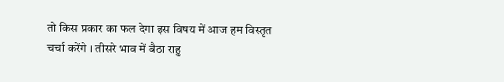तो किस प्रकार का फल देगा इस विषय में आज हम विस्तृत चर्चा करेंगे । तीसरे भाव में बैठा राहु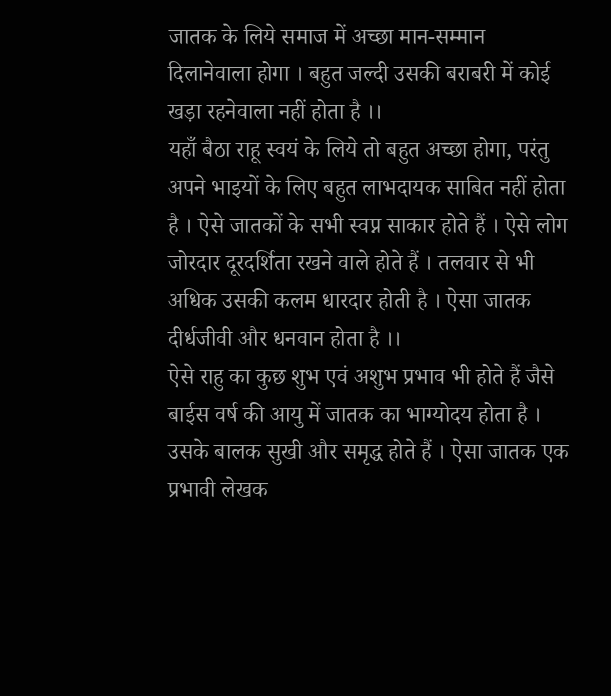जातक के लिये समाज में अच्छा मान-सम्मान दिलानेवाला होगा । बहुत जल्दी उसकी बराबरी में कोई खड़ा रहनेवाला नहीं होता है ।।
यहाँ बैठा राहू स्वयं के लिये तो बहुत अच्छा होगा, परंतु अपने भाइयों के लिए बहुत लाभदायक साबित नहीं होता है । ऐसे जातकों के सभी स्वप्न साकार होते हैं । ऐसे लोग जोरदार दूरदर्शिता रखने वाले होते हैं । तलवार से भी अधिक उसकी कलम धारदार होती है । ऐसा जातक दीर्धजीवी और धनवान होता है ।।
ऐसे राहु का कुछ शुभ एवं अशुभ प्रभाव भी होते हैं जैसे बाईस वर्ष की आयु में जातक का भाग्योदय होता है । उसके बालक सुखी और समृद्ध होते हैं । ऐसा जातक एक प्रभावी लेखक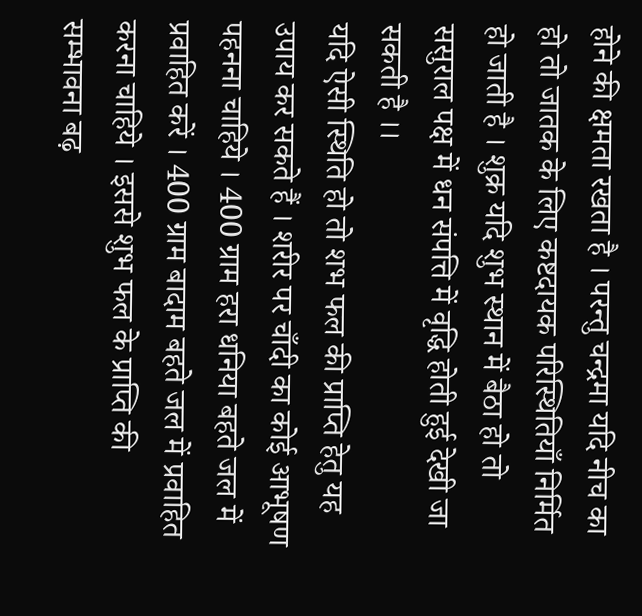होने की क्षमता रखता है । परन्तु चन्द्रमा यदि नीच का हो तो जातक के लिए कष्टदायक परिस्थितियाँ निर्मित हो जाती है । शुक्र यदि शुभ स्थान में बैठा हो तो ससुराल पक्ष में धन संपत्ति में वृद्धि होती हुई देखी जा सकती है ।।
यदि ऐसी स्थिति हो तो शभ फल की प्राप्ति हेतु यह उपाय कर सकते हैं । शरीर पर चाँदी का कोई आभूषण पहनना चाहिये । 400 ग्राम हरा धनिया बहते जल में प्रवाहित करें । 400 ग्राम बादाम बहते जल में प्रवाहित करना चाहिये । इससे शुभ फल के प्राप्ति की सम्भावना बढ़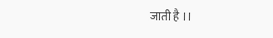जाती है ।।